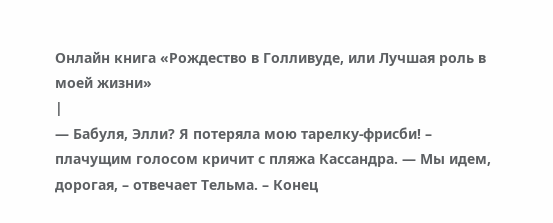Онлайн книга «Рождество в Голливуде, или Лучшая роль в моей жизни»
|
— Бабуля, Элли? Я потеряла мою тарелку-фрисби! – плачущим голосом кричит с пляжа Кассандра. — Мы идем, дорогая, – отвечает Тельма. – Конец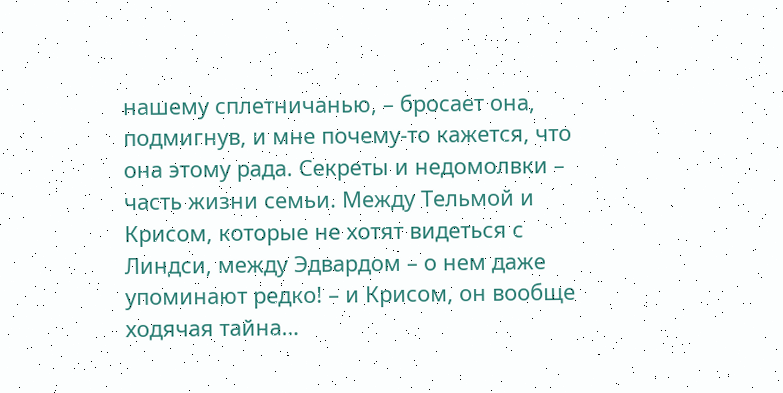нашему сплетничанью, – бросает она, подмигнув, и мне почему-то кажется, что она этому рада. Секреты и недомолвки – часть жизни семьи. Между Тельмой и Крисом, которые не хотят видеться с Линдси, между Эдвардом – о нем даже упоминают редко! – и Крисом, он вообще ходячая тайна…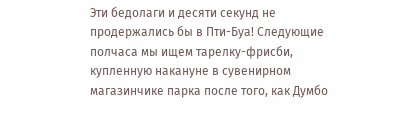Эти бедолаги и десяти секунд не продержались бы в Пти-Буа! Следующие полчаса мы ищем тарелку-фрисби, купленную накануне в сувенирном магазинчике парка после того, как Думбо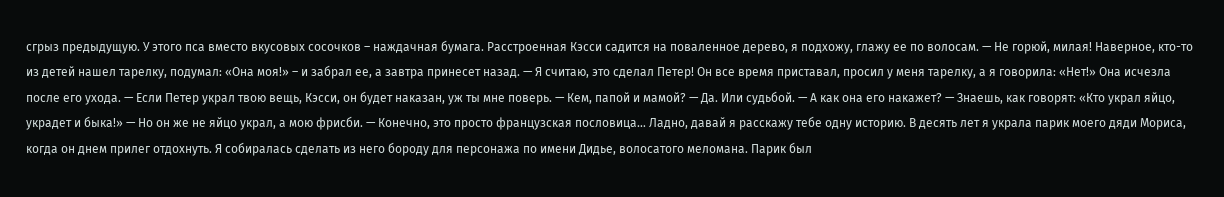сгрыз предыдущую. У этого пса вместо вкусовых сосочков – наждачная бумага. Расстроенная Кэсси садится на поваленное дерево, я подхожу, глажу ее по волосам. — Не горюй, милая! Наверное, кто-то из детей нашел тарелку, подумал: «Она моя!» – и забрал ее, а завтра принесет назад. — Я считаю, это сделал Петер! Он все время приставал, просил у меня тарелку, а я говорила: «Нет!» Она исчезла после его ухода. — Если Петер украл твою вещь, Кэсси, он будет наказан, уж ты мне поверь. — Кем, папой и мамой? — Да. Или судьбой. — А как она его накажет? — Знаешь, как говорят: «Кто украл яйцо, украдет и быка!» — Но он же не яйцо украл, а мою фрисби. — Конечно, это просто французская пословица… Ладно, давай я расскажу тебе одну историю. В десять лет я украла парик моего дяди Мориса, когда он днем прилег отдохнуть. Я собиралась сделать из него бороду для персонажа по имени Дидье, волосатого меломана. Парик был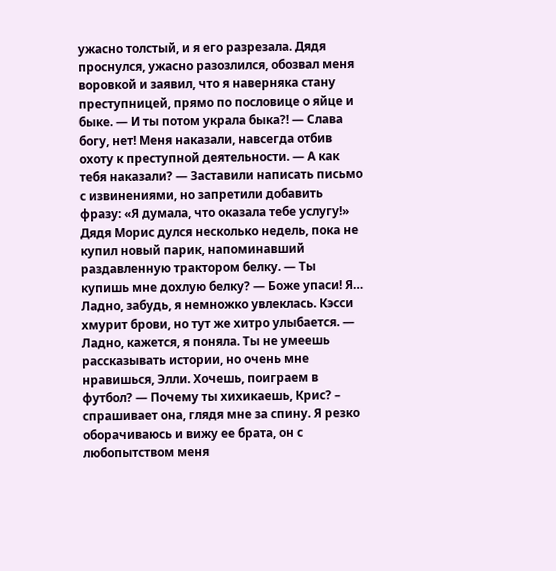ужасно толстый, и я его разрезала. Дядя проснулся, ужасно разозлился, обозвал меня воровкой и заявил, что я наверняка стану преступницей, прямо по пословице о яйце и быке. — И ты потом украла быка?! — Слава богу, нет! Меня наказали, навсегда отбив охоту к преступной деятельности. — А как тебя наказали? — Заставили написать письмо с извинениями, но запретили добавить фразу: «Я думала, что оказала тебе услугу!» Дядя Морис дулся несколько недель, пока не купил новый парик, напоминавший раздавленную трактором белку. — Ты купишь мне дохлую белку? — Боже упаси! Я… Ладно, забудь, я немножко увлеклась. Кэсси хмурит брови, но тут же хитро улыбается. — Ладно, кажется, я поняла. Ты не умеешь рассказывать истории, но очень мне нравишься, Элли. Хочешь, поиграем в футбол? — Почему ты хихикаешь, Крис? – спрашивает она, глядя мне за спину. Я резко оборачиваюсь и вижу ее брата, он с любопытством меня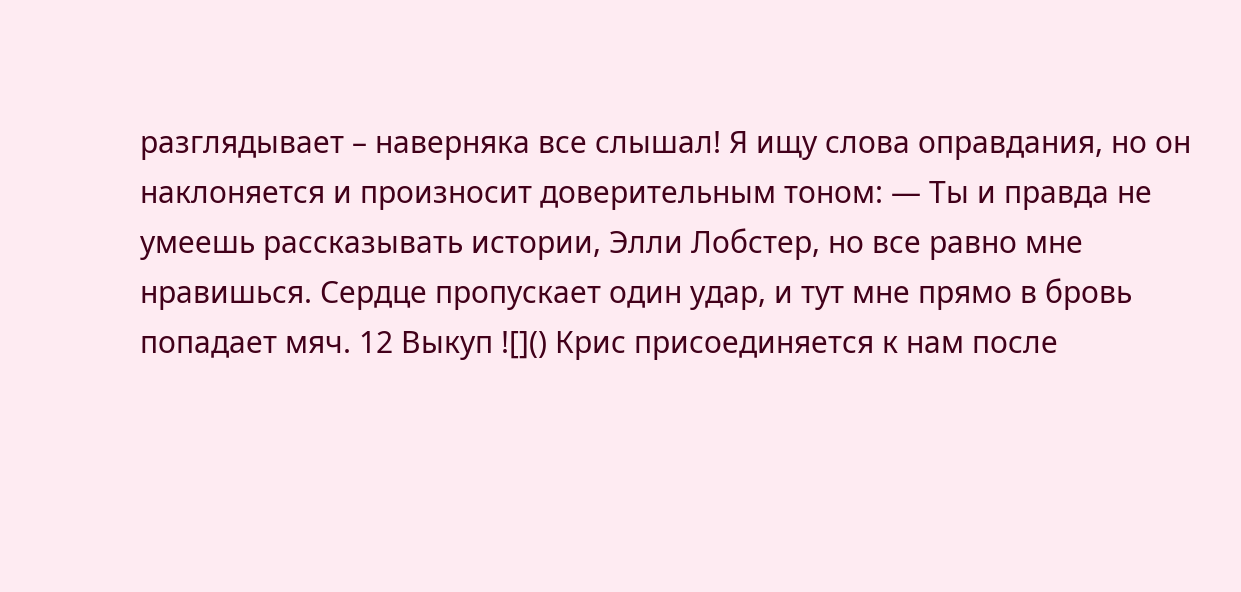разглядывает – наверняка все слышал! Я ищу слова оправдания, но он наклоняется и произносит доверительным тоном: — Ты и правда не умеешь рассказывать истории, Элли Лобстер, но все равно мне нравишься. Сердце пропускает один удар, и тут мне прямо в бровь попадает мяч. 12 Выкуп ![]() Крис присоединяется к нам после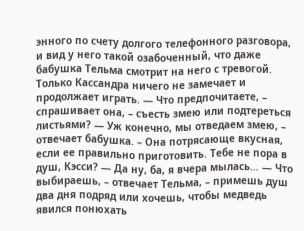энного по счету долгого телефонного разговора, и вид у него такой озабоченный, что даже бабушка Тельма смотрит на него с тревогой. Только Кассандра ничего не замечает и продолжает играть. — Что предпочитаете, – спрашивает она, – съесть змею или подтереться листьями? — Уж конечно, мы отведаем змею, – отвечает бабушка. – Она потрясающе вкусная, если ее правильно приготовить. Тебе не пора в душ, Кэсси? — Да ну, ба, я вчера мылась… — Что выбираешь, – отвечает Тельма, – примешь душ два дня подряд или хочешь, чтобы медведь явился понюхать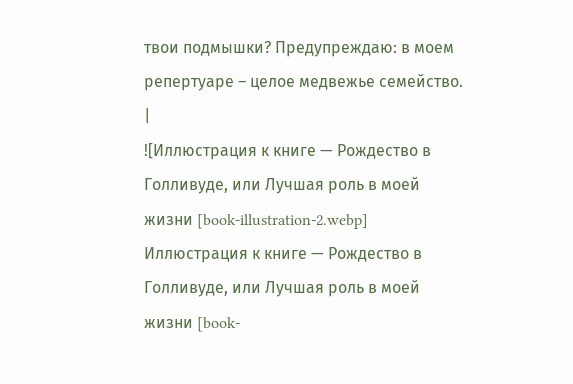твои подмышки? Предупреждаю: в моем репертуаре – целое медвежье семейство. |
![Иллюстрация к книге — Рождество в Голливуде, или Лучшая роль в моей жизни [book-illustration-2.webp] Иллюстрация к книге — Рождество в Голливуде, или Лучшая роль в моей жизни [book-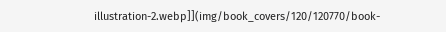illustration-2.webp]](img/book_covers/120/120770/book-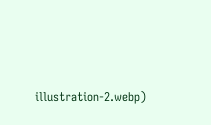illustration-2.webp)